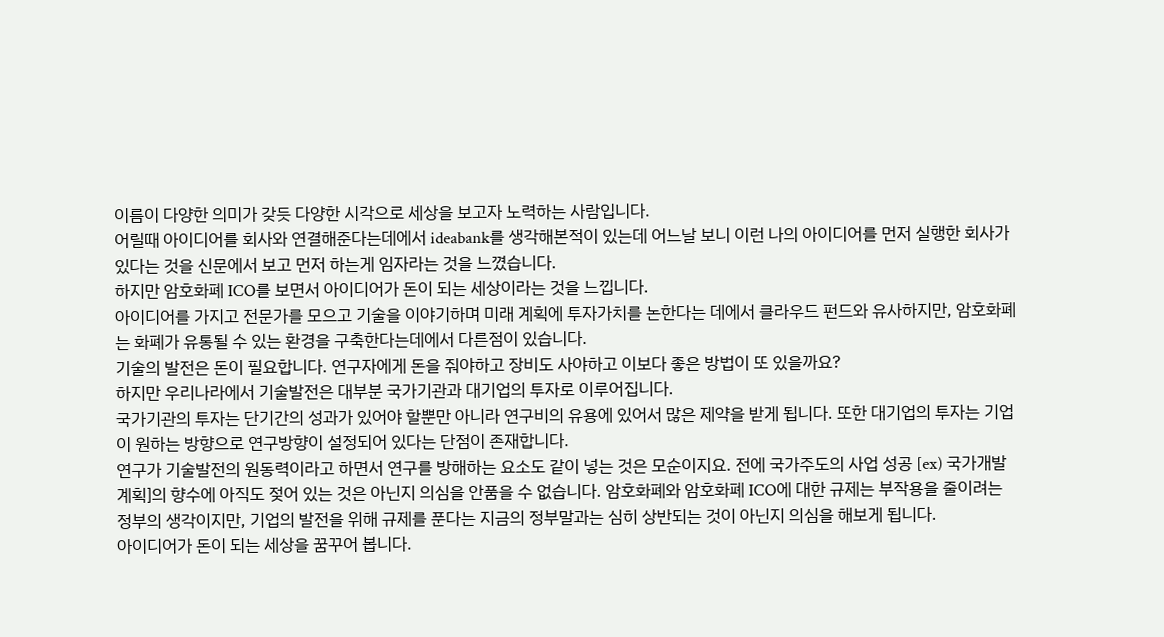이름이 다양한 의미가 갖듯 다양한 시각으로 세상을 보고자 노력하는 사람입니다.
어릴때 아이디어를 회사와 연결해준다는데에서 ideabank를 생각해본적이 있는데 어느날 보니 이런 나의 아이디어를 먼저 실행한 회사가 있다는 것을 신문에서 보고 먼저 하는게 임자라는 것을 느꼈습니다.
하지만 암호화폐 ICO를 보면서 아이디어가 돈이 되는 세상이라는 것을 느낍니다.
아이디어를 가지고 전문가를 모으고 기술을 이야기하며 미래 계획에 투자가치를 논한다는 데에서 클라우드 펀드와 유사하지만, 암호화폐는 화폐가 유통될 수 있는 환경을 구축한다는데에서 다른점이 있습니다.
기술의 발전은 돈이 필요합니다. 연구자에게 돈을 줘야하고 장비도 사야하고 이보다 좋은 방법이 또 있을까요?
하지만 우리나라에서 기술발전은 대부분 국가기관과 대기업의 투자로 이루어집니다.
국가기관의 투자는 단기간의 성과가 있어야 할뿐만 아니라 연구비의 유용에 있어서 많은 제약을 받게 됩니다. 또한 대기업의 투자는 기업이 원하는 방향으로 연구방향이 설정되어 있다는 단점이 존재합니다.
연구가 기술발전의 원동력이라고 하면서 연구를 방해하는 요소도 같이 넣는 것은 모순이지요. 전에 국가주도의 사업 성공 [ex) 국가개발계획]의 향수에 아직도 젖어 있는 것은 아닌지 의심을 안품을 수 없습니다. 암호화폐와 암호화폐 ICO에 대한 규제는 부작용을 줄이려는 정부의 생각이지만, 기업의 발전을 위해 규제를 푼다는 지금의 정부말과는 심히 상반되는 것이 아닌지 의심을 해보게 됩니다.
아이디어가 돈이 되는 세상을 꿈꾸어 봅니다.